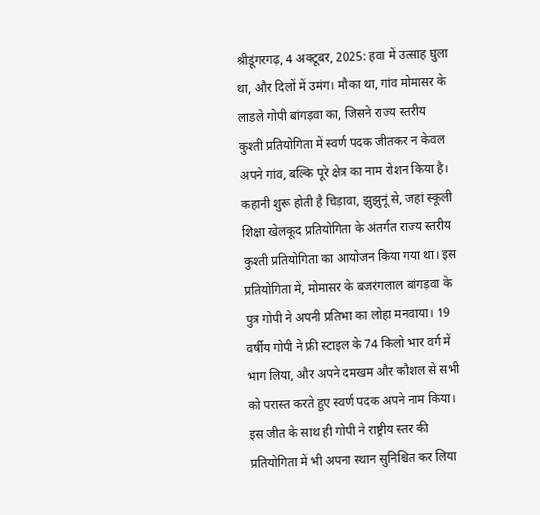श्रीडूंगरगढ़, 4 अक्टूबर, 2025: हवा में उत्साह घुला था, और दिलों में उमंग। मौका था, गांव मोमासर के लाडले गोपी बांगड़वा का, जिसने राज्य स्तरीय कुश्ती प्रतियोगिता में स्वर्ण पदक जीतकर न केवल अपने गांव, बल्कि पूरे क्षेत्र का नाम रोशन किया है।
कहानी शुरू होती है चिड़ावा, झुझुनूं से, जहां स्कूली शिक्षा खेलकूद प्रतियोगिता के अंतर्गत राज्य स्तरीय कुश्ती प्रतियोगिता का आयोजन किया गया था। इस प्रतियोगिता में, मोमासर के बजरंगलाल बांगड़वा के पुत्र गोपी ने अपनी प्रतिभा का लोहा मनवाया। 19 वर्षीय गोपी ने फ्री स्टाइल के 74 किलो भार वर्ग में भाग लिया, और अपने दमखम और कौशल से सभी को परास्त करते हुए स्वर्ण पदक अपने नाम किया।
इस जीत के साथ ही गोपी ने राष्ट्रीय स्तर की प्रतियोगिता में भी अपना स्थान सुनिश्चित कर लिया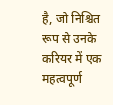है, जो निश्चित रूप से उनके करियर में एक महत्वपूर्ण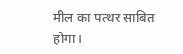मील का पत्थर साबित होगा।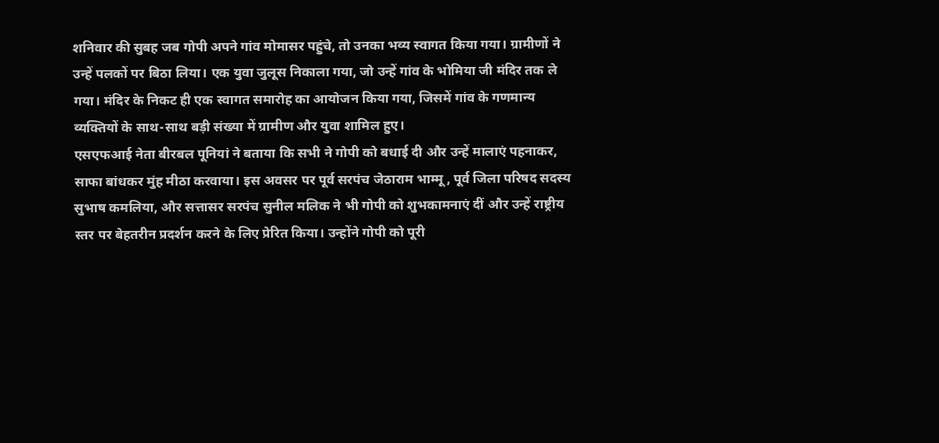शनिवार की सुबह जब गोपी अपने गांव मोमासर पहुंचे, तो उनका भव्य स्वागत किया गया। ग्रामीणों ने उन्हें पलकों पर बिठा लिया। एक युवा जुलूस निकाला गया, जो उन्हें गांव के भोमिया जी मंदिर तक ले गया। मंदिर के निकट ही एक स्वागत समारोह का आयोजन किया गया, जिसमें गांव के गणमान्य व्यक्तियों के साथ-साथ बड़ी संख्या में ग्रामीण और युवा शामिल हुए।
एसएफआई नेता बीरबल पूनियां ने बताया कि सभी ने गोपी को बधाई दी और उन्हें मालाएं पहनाकर, साफा बांधकर मुंह मीठा करवाया। इस अवसर पर पूर्व सरपंच जेठाराम भाम्मू, पूर्व जिला परिषद सदस्य सुभाष कमलिया, और सत्तासर सरपंच सुनील मलिक ने भी गोपी को शुभकामनाएं दीं और उन्हें राष्ट्रीय स्तर पर बेहतरीन प्रदर्शन करने के लिए प्रेरित किया। उन्होंने गोपी को पूरी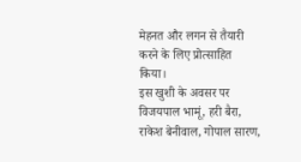मेहनत और लगन से तैयारी करने के लिए प्रोत्साहित किया।
इस खुशी के अवसर पर विजयपाल भामूं, हरी बैरा, राकेश बेनीवाल, गोपाल सारण,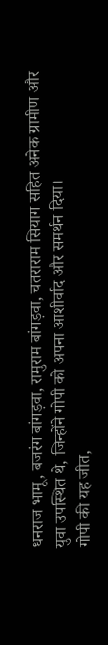धनराज भामू, बजरंग बांगड़वा, रामुराम बांगड़वा, चतराराम सियाग सहित अनेक ग्रामीण और युवा उपस्थित थे, जिन्होंने गोपी को अपना आशीर्वाद और समर्थन दिया।
गोपी की यह जीत,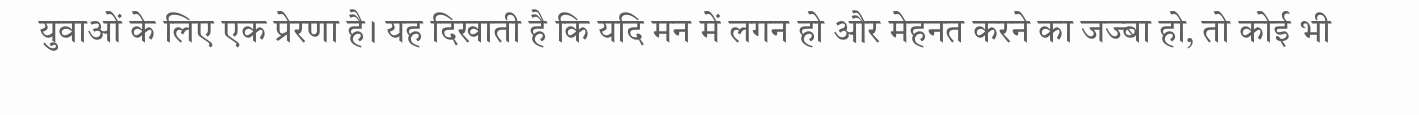युवाओं के लिए एक प्रेरणा है। यह दिखाती है कि यदि मन में लगन हो और मेहनत करने का जज्बा हो, तो कोई भी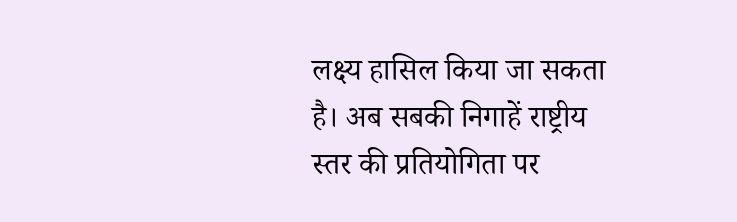लक्ष्य हासिल किया जा सकता है। अब सबकी निगाहें राष्ट्रीय स्तर की प्रतियोगिता पर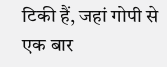टिकी हैं, जहां गोपी से एक बार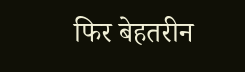फिर बेहतरीन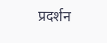प्रदर्शन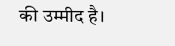की उम्मीद है।